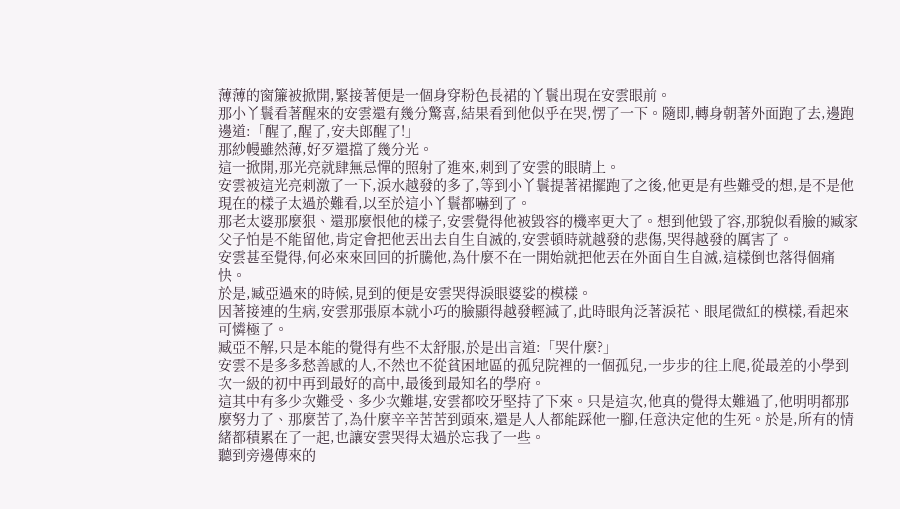薄薄的窗簾被掀開,緊接著便是一個身穿粉色長裙的丫鬟出現在安雲眼前。
那小丫鬟看著醒來的安雲還有幾分驚喜,結果看到他似乎在哭,愣了一下。隨即,轉身朝著外面跑了去,邊跑邊道:「醒了,醒了,安夫郎醒了!」
那紗幔雖然薄,好歹還擋了幾分光。
這一掀開,那光亮就肆無忌憚的照射了進來,刺到了安雲的眼睛上。
安雲被這光亮刺激了一下,淚水越發的多了,等到小丫鬟提著裙擺跑了之後,他更是有些難受的想,是不是他現在的樣子太過於難看,以至於這小丫鬟都嚇到了。
那老太婆那麼狠、還那麼恨他的樣子,安雲覺得他被毀容的機率更大了。想到他毀了容,那貌似看臉的臧家父子怕是不能留他,肯定會把他丟出去自生自滅的,安雲頓時就越發的悲傷,哭得越發的厲害了。
安雲甚至覺得,何必來來回回的折騰他,為什麼不在一開始就把他丟在外面自生自滅,這樣倒也落得個痛快。
於是,臧亞過來的時候,見到的便是安雲哭得淚眼婆娑的模樣。
因著接連的生病,安雲那張原本就小巧的臉顯得越發輕減了,此時眼角泛著淚花、眼尾微紅的模樣,看起來可憐極了。
臧亞不解,只是本能的覺得有些不太舒服,於是出言道:「哭什麼?」
安雲不是多多愁善感的人,不然也不從貧困地區的孤兒院裡的一個孤兒,一步步的往上爬,從最差的小學到次一級的初中再到最好的高中,最後到最知名的學府。
這其中有多少次難受、多少次難堪,安雲都咬牙堅持了下來。只是這次,他真的覺得太難過了,他明明都那麼努力了、那麼苦了,為什麼辛辛苦苦到頭來,還是人人都能踩他一腳,任意決定他的生死。於是,所有的情緒都積累在了一起,也讓安雲哭得太過於忘我了一些。
聽到旁邊傳來的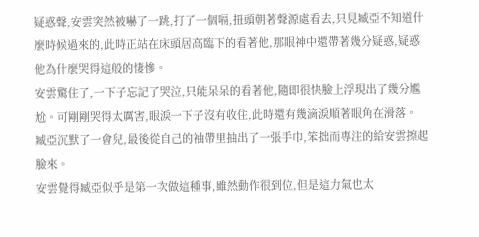疑惑聲,安雲突然被嚇了一跳,打了一個嗝,扭頭朝著聲源處看去,只見臧亞不知道什麼時候過來的,此時正站在床頭居高臨下的看著他,那眼神中還帶著幾分疑惑,疑惑他為什麼哭得這般的悽慘。
安雲驚住了,一下子忘記了哭泣,只能呆呆的看著他,隨即很快臉上浮現出了幾分尷尬。可剛剛哭得太厲害,眼淚一下子沒有收住,此時還有幾滴淚順著眼角在滑落。
臧亞沉默了一會兒,最後從自己的袖帶里抽出了一張手巾,笨拙而專注的給安雲擦起臉來。
安雲覺得臧亞似乎是第一次做這種事,雖然動作很到位,但是這力氣也太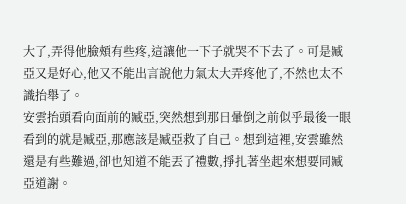大了,弄得他臉頰有些疼,這讓他一下子就哭不下去了。可是臧亞又是好心,他又不能出言說他力氣太大弄疼他了,不然也太不識抬舉了。
安雲抬頭看向面前的臧亞,突然想到那日暈倒之前似乎最後一眼看到的就是臧亞,那應該是臧亞救了自己。想到這裡,安雲雖然還是有些難過,卻也知道不能丟了禮數,掙扎著坐起來想要同臧亞道謝。